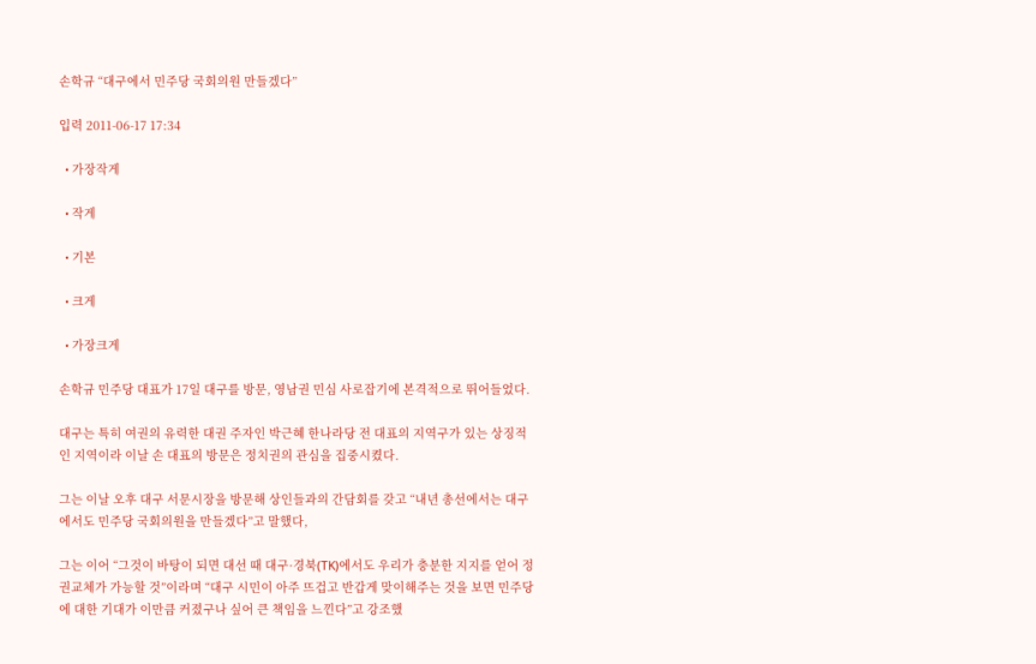손학규 “대구에서 민주당 국회의원 만들겠다”

입력 2011-06-17 17:34

  • 가장작게

  • 작게

  • 기본

  • 크게

  • 가장크게

손학규 민주당 대표가 17일 대구를 방문, 영남권 민심 사로잡기에 본격적으로 뛰어들었다.

대구는 특히 여권의 유력한 대권 주자인 박근혜 한나라당 전 대표의 지역구가 있는 상징적인 지역이라 이날 손 대표의 방문은 정치권의 관심을 집중시켰다.

그는 이날 오후 대구 서문시장을 방문해 상인들과의 간담회를 갖고 “내년 총선에서는 대구에서도 민주당 국회의원을 만들겠다”고 말했다,

그는 이어 “그것이 바탕이 되면 대선 때 대구·경북(TK)에서도 우리가 충분한 지지를 얻어 정권교체가 가능할 것”이라며 “대구 시민이 아주 뜨겁고 반갑게 맞이해주는 것을 보면 민주당에 대한 기대가 이만큼 커졌구나 싶어 큰 책임을 느낀다”고 강조했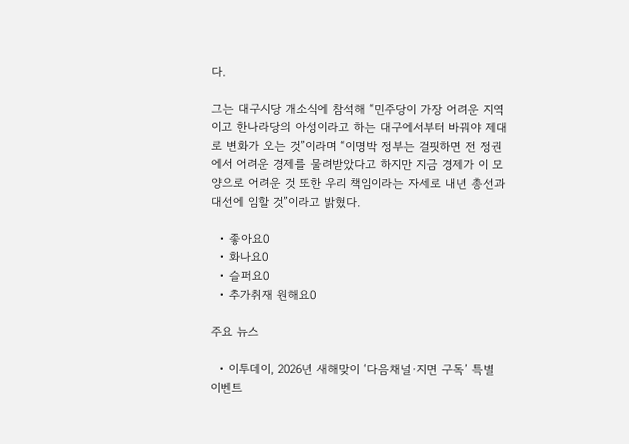다.

그는 대구시당 개소식에 참석해 “민주당이 가장 어려운 지역이고 한나라당의 아성이라고 하는 대구에서부터 바꿔야 제대로 변화가 오는 것”이라며 “이명박 정부는 걸핏하면 전 정권에서 어려운 경제를 물려받았다고 하지만 지금 경제가 이 모양으로 어려운 것 또한 우리 책임이라는 자세로 내년 총선과 대선에 임할 것”이라고 밝혔다.

  • 좋아요0
  • 화나요0
  • 슬퍼요0
  • 추가취재 원해요0

주요 뉴스

  • 이투데이, 2026년 새해맞이 ‘다음채널·지면 구독’ 특별 이벤트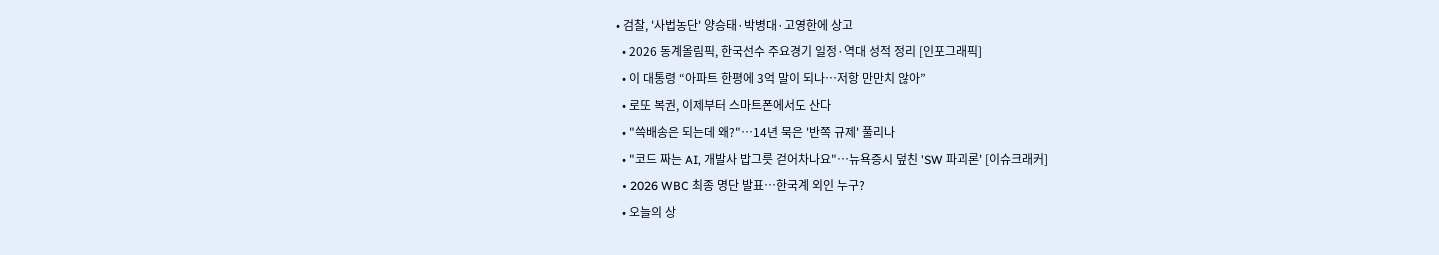• 검찰, '사법농단' 양승태·박병대·고영한에 상고
  • 2026 동계올림픽, 한국선수 주요경기 일정·역대 성적 정리 [인포그래픽]
  • 이 대통령 “아파트 한평에 3억 말이 되나…저항 만만치 않아”
  • 로또 복권, 이제부터 스마트폰에서도 산다
  • "쓱배송은 되는데 왜?"…14년 묵은 '반쪽 규제' 풀리나
  • "코드 짜는 AI, 개발사 밥그릇 걷어차나요"…뉴욕증시 덮친 'SW 파괴론' [이슈크래커]
  • 2026 WBC 최종 명단 발표…한국계 외인 누구?
  • 오늘의 상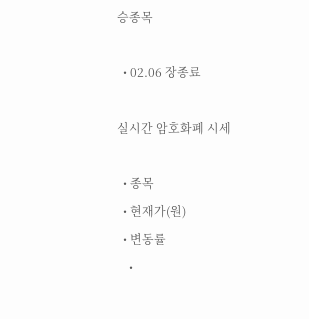승종목

  • 02.06 장종료

실시간 암호화폐 시세

  • 종목
  • 현재가(원)
  • 변동률
    •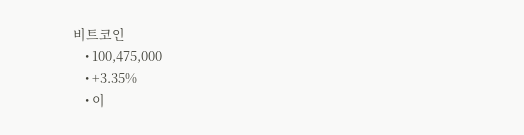비트코인
    • 100,475,000
    • +3.35%
    • 이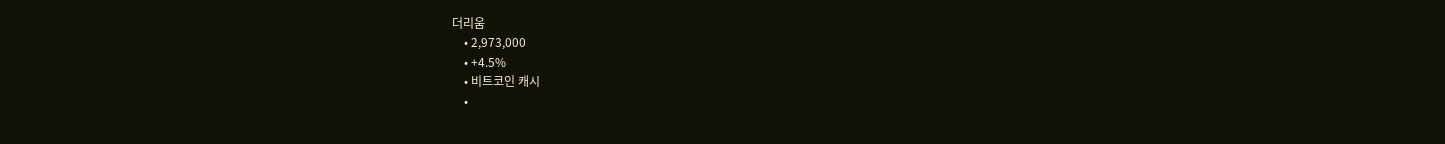더리움
    • 2,973,000
    • +4.5%
    • 비트코인 캐시
    •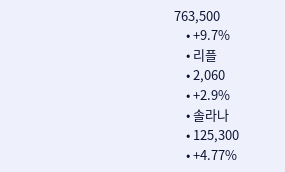763,500
    • +9.7%
    • 리플
    • 2,060
    • +2.9%
    • 솔라나
    • 125,300
    • +4.77%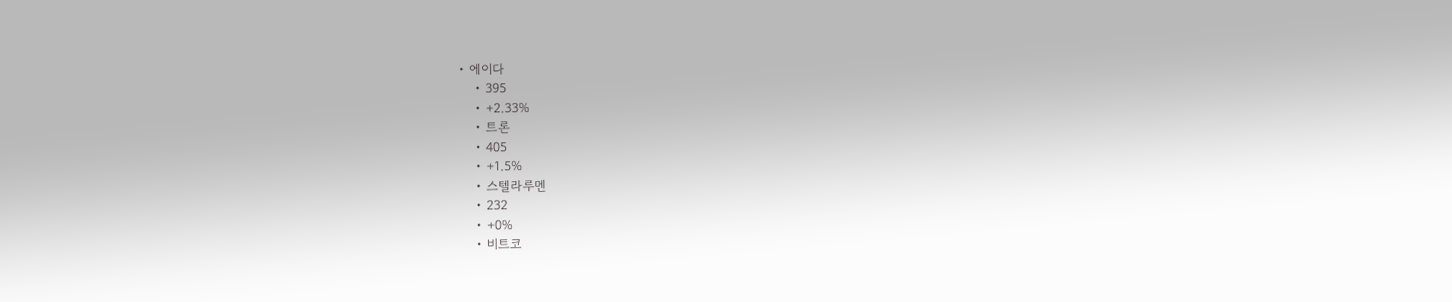• 에이다
    • 395
    • +2.33%
    • 트론
    • 405
    • +1.5%
    • 스텔라루멘
    • 232
    • +0%
    • 비트코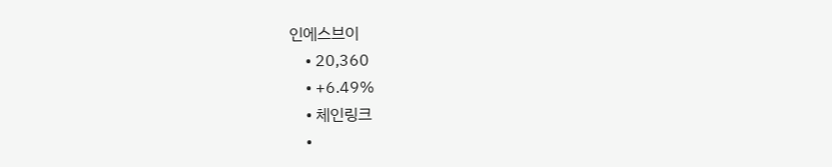인에스브이
    • 20,360
    • +6.49%
    • 체인링크
    •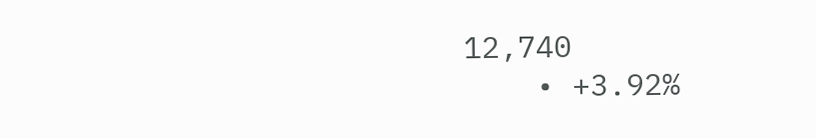12,740
    • +3.92%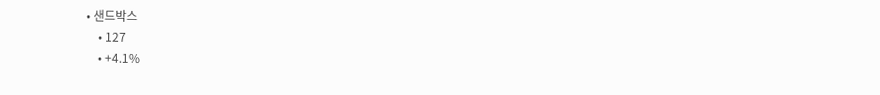• 샌드박스
    • 127
    • +4.1%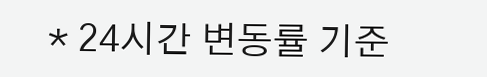* 24시간 변동률 기준